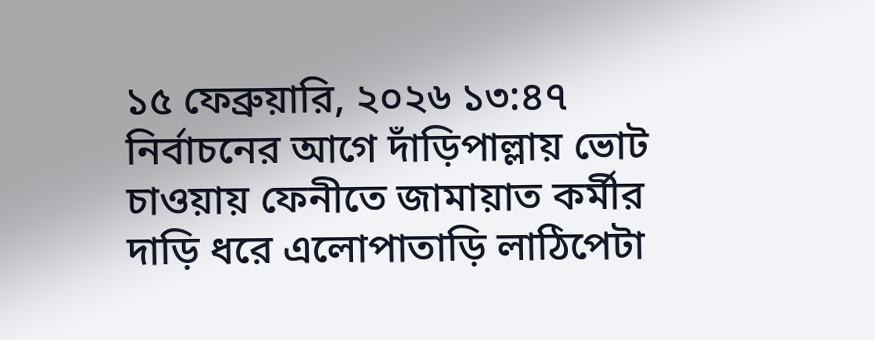১৫ ফেব্রুয়ারি, ২০২৬ ১৩:৪৭
নির্বাচনের আগে দাঁড়িপাল্লায় ভোট চাওয়ায় ফেনীতে জামায়াত কর্মীর দাড়ি ধরে এলোপাতাড়ি লাঠিপেটা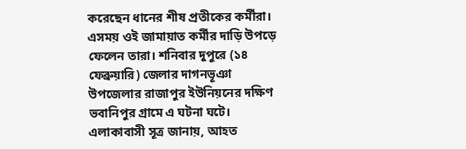করেছেন ধানের শীষ প্রতীকের কর্মীরা। এসময় ওই জামায়াত কর্মীর দাড়ি উপড়ে ফেলেন তারা। শনিবার দুপুরে (১৪ ফেব্রুয়ারি) জেলার দাগনভূঞা উপজেলার রাজাপুর ইউনিয়নের দক্ষিণ ভবানিপুর গ্রামে এ ঘটনা ঘটে।
এলাকাবাসী সূত্র জানায়, আহত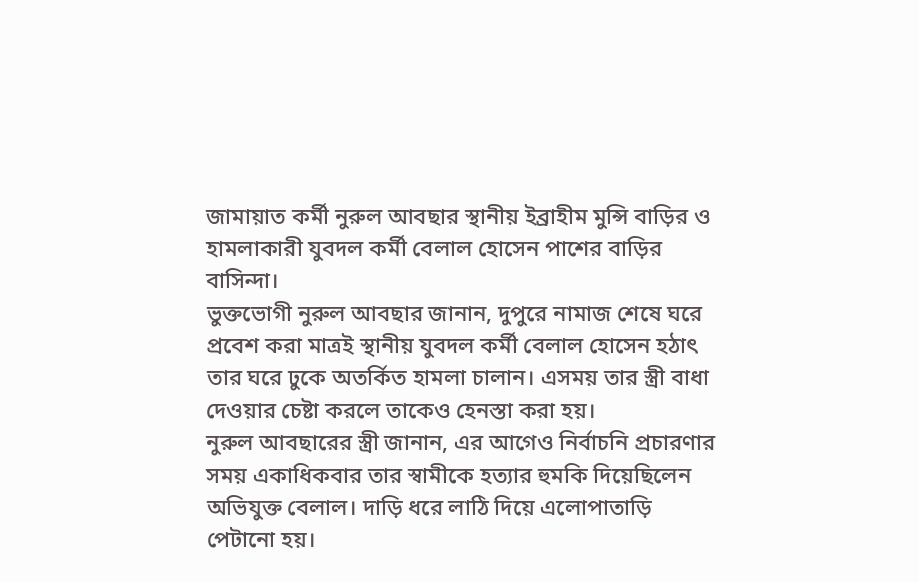জামায়াত কর্মী নুরুল আবছার স্থানীয় ইব্রাহীম মুন্সি বাড়ির ও হামলাকারী যুবদল কর্মী বেলাল হোসেন পাশের বাড়ির বাসিন্দা।
ভুক্তভোগী নুরুল আবছার জানান, দুপুরে নামাজ শেষে ঘরে প্রবেশ করা মাত্রই স্থানীয় যুবদল কর্মী বেলাল হোসেন হঠাৎ তার ঘরে ঢুকে অতর্কিত হামলা চালান। এসময় তার স্ত্রী বাধা দেওয়ার চেষ্টা করলে তাকেও হেনস্তা করা হয়।
নুরুল আবছারের স্ত্রী জানান, এর আগেও নির্বাচনি প্রচারণার সময় একাধিকবার তার স্বামীকে হত্যার হুমকি দিয়েছিলেন অভিযুক্ত বেলাল। দাড়ি ধরে লাঠি দিয়ে এলোপাতাড়ি পেটানো হয়।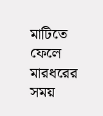মাটিতে ফেলে মারধরের সময়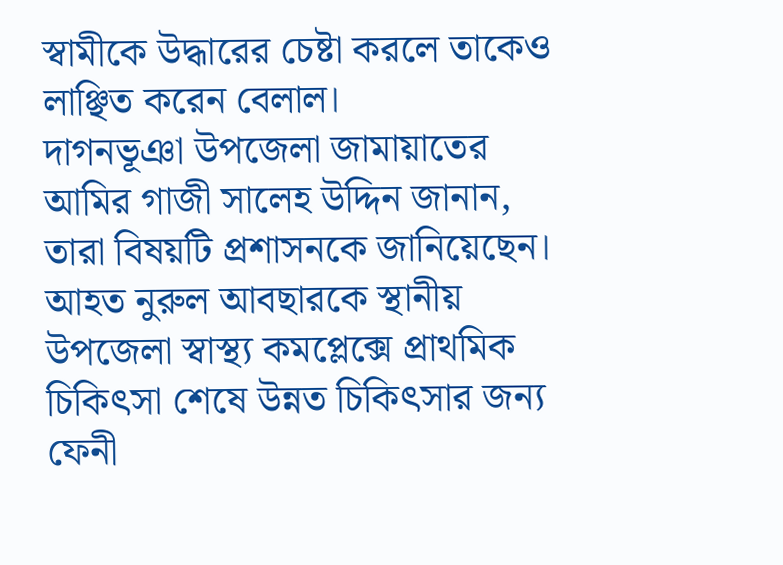স্বামীকে উদ্ধারের চেষ্টা করলে তাকেও লাঞ্ছিত করেন বেলাল।
দাগনভূঞা উপজেলা জামায়াতের আমির গাজী সালেহ উদ্দিন জানান, তারা বিষয়টি প্রশাসনকে জানিয়েছেন। আহত নুরুল আবছারকে স্থানীয় উপজেলা স্বাস্থ্য কমপ্লেক্সে প্রাথমিক চিকিৎসা শেষে উন্নত চিকিৎসার জন্য ফেনী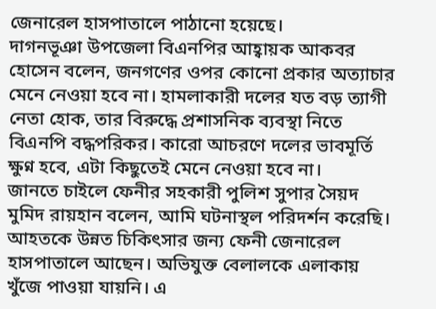জেনারেল হাসপাতালে পাঠানো হয়েছে।
দাগনভূঞা উপজেলা বিএনপির আহ্বায়ক আকবর হোসেন বলেন, জনগণের ওপর কোনো প্রকার অত্যাচার মেনে নেওয়া হবে না। হামলাকারী দলের যত বড় ত্যাগী নেতা হোক, তার বিরুদ্ধে প্রশাসনিক ব্যবস্থা নিতে বিএনপি বদ্ধপরিকর। কারো আচরণে দলের ভাবমূর্তি ক্ষুণ্ন হবে, এটা কিছুতেই মেনে নেওয়া হবে না।
জানতে চাইলে ফেনীর সহকারী পুলিশ সুপার সৈয়দ মুমিদ রায়হান বলেন, আমি ঘটনাস্থল পরিদর্শন করেছি। আহতকে উন্নত চিকিৎসার জন্য ফেনী জেনারেল হাসপাতালে আছেন। অভিযুক্ত বেলালকে এলাকায় খুঁজে পাওয়া যায়নি। এ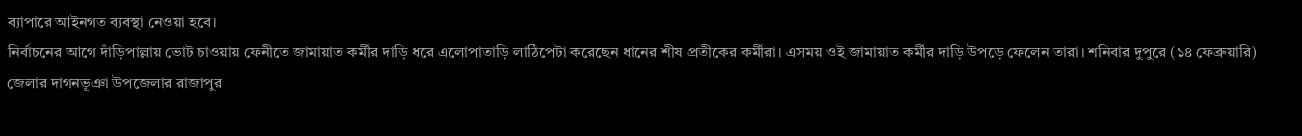ব্যাপারে আইনগত ব্যবস্থা নেওয়া হবে।
নির্বাচনের আগে দাঁড়িপাল্লায় ভোট চাওয়ায় ফেনীতে জামায়াত কর্মীর দাড়ি ধরে এলোপাতাড়ি লাঠিপেটা করেছেন ধানের শীষ প্রতীকের কর্মীরা। এসময় ওই জামায়াত কর্মীর দাড়ি উপড়ে ফেলেন তারা। শনিবার দুপুরে (১৪ ফেব্রুয়ারি) জেলার দাগনভূঞা উপজেলার রাজাপুর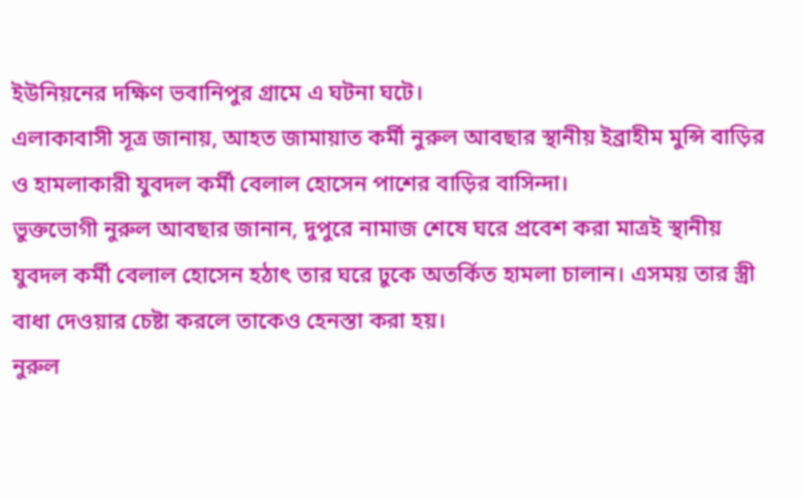ইউনিয়নের দক্ষিণ ভবানিপুর গ্রামে এ ঘটনা ঘটে।
এলাকাবাসী সূত্র জানায়, আহত জামায়াত কর্মী নুরুল আবছার স্থানীয় ইব্রাহীম মুন্সি বাড়ির ও হামলাকারী যুবদল কর্মী বেলাল হোসেন পাশের বাড়ির বাসিন্দা।
ভুক্তভোগী নুরুল আবছার জানান, দুপুরে নামাজ শেষে ঘরে প্রবেশ করা মাত্রই স্থানীয় যুবদল কর্মী বেলাল হোসেন হঠাৎ তার ঘরে ঢুকে অতর্কিত হামলা চালান। এসময় তার স্ত্রী বাধা দেওয়ার চেষ্টা করলে তাকেও হেনস্তা করা হয়।
নুরুল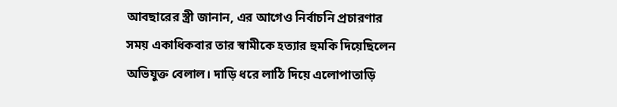আবছারের স্ত্রী জানান, এর আগেও নির্বাচনি প্রচারণার সময় একাধিকবার তার স্বামীকে হত্যার হুমকি দিয়েছিলেন অভিযুক্ত বেলাল। দাড়ি ধরে লাঠি দিয়ে এলোপাতাড়ি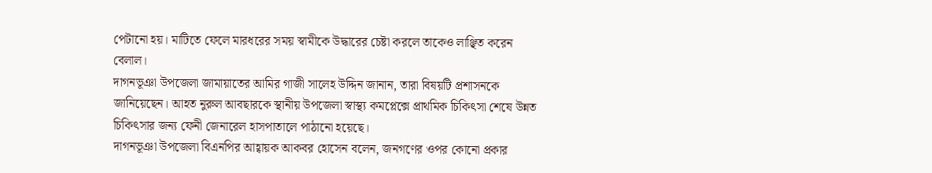পেটানো হয়। মাটিতে ফেলে মারধরের সময় স্বামীকে উদ্ধারের চেষ্টা করলে তাকেও লাঞ্ছিত করেন বেলাল।
দাগনভূঞা উপজেলা জামায়াতের আমির গাজী সালেহ উদ্দিন জানান, তারা বিষয়টি প্রশাসনকে জানিয়েছেন। আহত নুরুল আবছারকে স্থানীয় উপজেলা স্বাস্থ্য কমপ্লেক্সে প্রাথমিক চিকিৎসা শেষে উন্নত চিকিৎসার জন্য ফেনী জেনারেল হাসপাতালে পাঠানো হয়েছে।
দাগনভূঞা উপজেলা বিএনপির আহ্বায়ক আকবর হোসেন বলেন, জনগণের ওপর কোনো প্রকার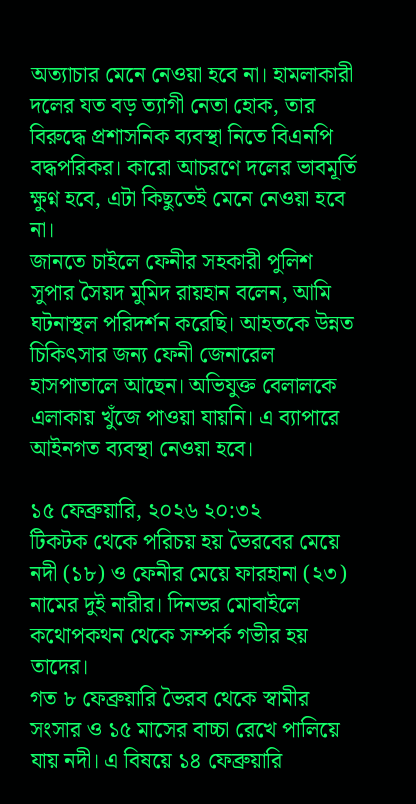অত্যাচার মেনে নেওয়া হবে না। হামলাকারী দলের যত বড় ত্যাগী নেতা হোক, তার বিরুদ্ধে প্রশাসনিক ব্যবস্থা নিতে বিএনপি বদ্ধপরিকর। কারো আচরণে দলের ভাবমূর্তি ক্ষুণ্ন হবে, এটা কিছুতেই মেনে নেওয়া হবে না।
জানতে চাইলে ফেনীর সহকারী পুলিশ সুপার সৈয়দ মুমিদ রায়হান বলেন, আমি ঘটনাস্থল পরিদর্শন করেছি। আহতকে উন্নত চিকিৎসার জন্য ফেনী জেনারেল হাসপাতালে আছেন। অভিযুক্ত বেলালকে এলাকায় খুঁজে পাওয়া যায়নি। এ ব্যাপারে আইনগত ব্যবস্থা নেওয়া হবে।

১৫ ফেব্রুয়ারি, ২০২৬ ২০:৩২
টিকটক থেকে পরিচয় হয় ভৈরবের মেয়ে নদী (১৮) ও ফেনীর মেয়ে ফারহানা (২৩) নামের দুই নারীর। দিনভর মোবাইলে কথোপকথন থেকে সম্পর্ক গভীর হয় তাদের।
গত ৮ ফেব্রুয়ারি ভৈরব থেকে স্বামীর সংসার ও ১৫ মাসের বাচ্চা রেখে পালিয়ে যায় নদী। এ বিষয়ে ১৪ ফেব্রুয়ারি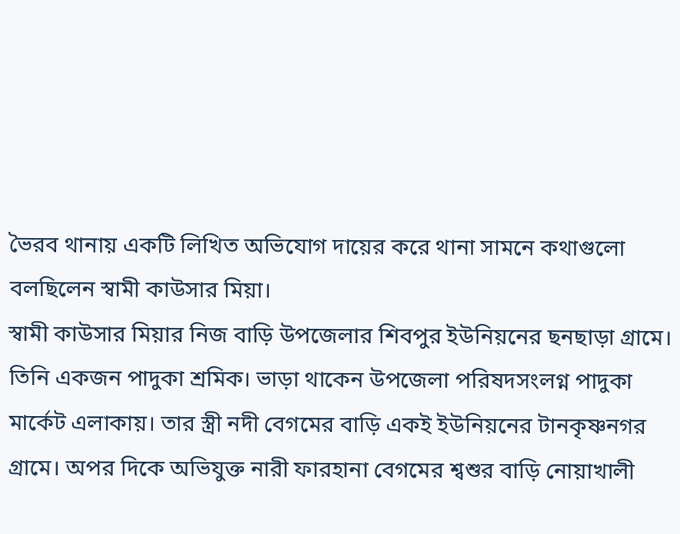ভৈরব থানায় একটি লিখিত অভিযোগ দায়ের করে থানা সামনে কথাগুলো বলছিলেন স্বামী কাউসার মিয়া।
স্বামী কাউসার মিয়ার নিজ বাড়ি উপজেলার শিবপুর ইউনিয়নের ছনছাড়া গ্রামে। তিনি একজন পাদুকা শ্রমিক। ভাড়া থাকেন উপজেলা পরিষদসংলগ্ন পাদুকা মার্কেট এলাকায়। তার স্ত্রী নদী বেগমের বাড়ি একই ইউনিয়নের টানকৃষ্ণনগর গ্রামে। অপর দিকে অভিযুক্ত নারী ফারহানা বেগমের শ্বশুর বাড়ি নোয়াখালী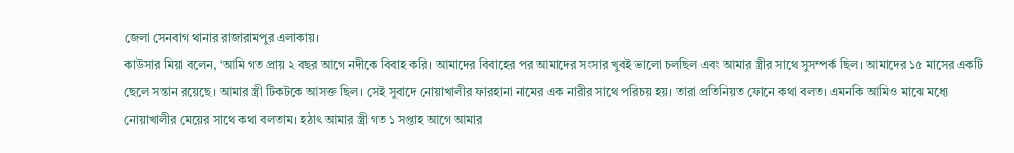জেলা সেনবাগ থানার রাজারামপুর এলাকায়।
কাউসার মিয়া বলেন, ‘আমি গত প্রায় ২ বছর আগে নদীকে বিবাহ করি। আমাদের বিবাহের পর আমাদের সংসার খুবই ভালো চলছিল এবং আমার স্ত্রীর সাথে সুসম্পর্ক ছিল। আমাদের ১৫ মাসের একটি ছেলে সন্তান রয়েছে। আমার স্ত্রী টিকটকে আসক্ত ছিল। সেই সুবাদে নোয়াখালীর ফারহানা নামের এক নারীর সাথে পরিচয় হয়। তারা প্রতিনিয়ত ফোনে কথা বলত। এমনকি আমিও মাঝে মধ্যে নোয়াখালীর মেয়ের সাথে কথা বলতাম। হঠাৎ আমার স্ত্রী গত ১ সপ্তাহ আগে আমার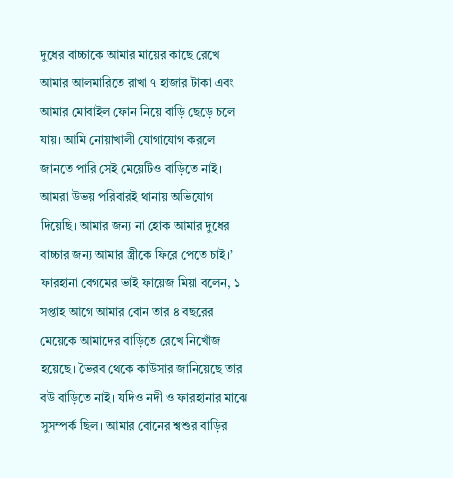দুধের বাচ্চাকে আমার মায়ের কাছে রেখে আমার আলমারিতে রাখা ৭ হাজার টাকা এবং আমার মোবাইল ফোন নিয়ে বাড়ি ছেড়ে চলে যায়। আমি নোয়াখালী যোগাযোগ করলে জানতে পারি সেই মেয়েটিও বাড়িতে নাই। আমরা উভয় পরিবারই থানায় অভিযোগ দিয়েছি। আমার জন্য না হোক আমার দুধের বাচ্চার জন্য আমার স্ত্রীকে ফিরে পেতে চাই।’
ফারহানা বেগমের ভাই ফায়েজ মিয়া বলেন, ১ সপ্তাহ আগে আমার বোন তার ৪ বছরের মেয়েকে আমাদের বাড়িতে রেখে নিখোঁজ হয়েছে। ভৈরব থেকে কাউসার জানিয়েছে তার বউ বাড়িতে নাই। যদিও নদী ও ফারহানার মাঝে সুসম্পর্ক ছিল। আমার বোনের শ্বশুর বাড়ির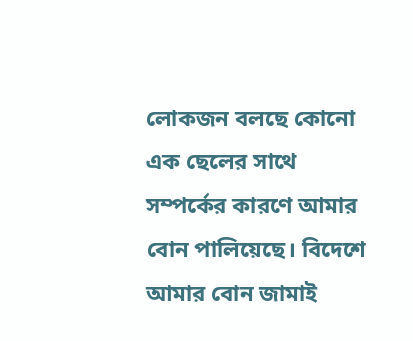লোকজন বলছে কোনো এক ছেলের সাথে সম্পর্কের কারণে আমার বোন পালিয়েছে। বিদেশে আমার বোন জামাই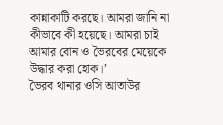কান্নাকাটি করছে। আমরা জানি না কীভাবে কী হয়েছে। আমরা চাই আমার বোন ও ভৈরবের মেয়েকে উদ্ধার করা হোক।’
ভৈরব থানার ওসি আতাউর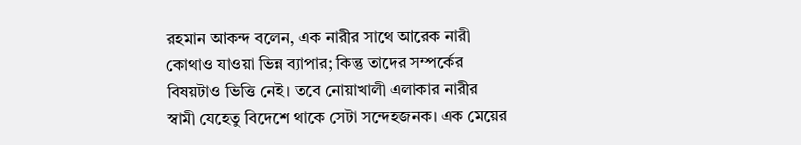রহমান আকন্দ বলেন, এক নারীর সাথে আরেক নারী কোথাও যাওয়া ভিন্ন ব্যাপার; কিন্তু তাদের সম্পর্কের বিষয়টাও ভিত্তি নেই। তবে নোয়াখালী এলাকার নারীর স্বামী যেহেতু বিদেশে থাকে সেটা সন্দেহজনক। এক মেয়ের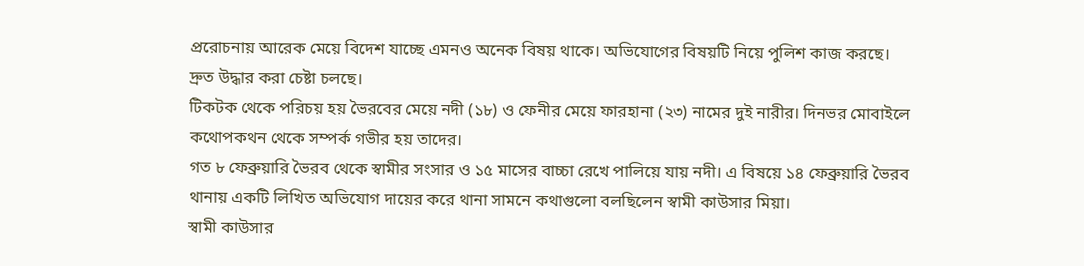প্ররোচনায় আরেক মেয়ে বিদেশ যাচ্ছে এমনও অনেক বিষয় থাকে। অভিযোগের বিষয়টি নিয়ে পুলিশ কাজ করছে। দ্রুত উদ্ধার করা চেষ্টা চলছে।
টিকটক থেকে পরিচয় হয় ভৈরবের মেয়ে নদী (১৮) ও ফেনীর মেয়ে ফারহানা (২৩) নামের দুই নারীর। দিনভর মোবাইলে কথোপকথন থেকে সম্পর্ক গভীর হয় তাদের।
গত ৮ ফেব্রুয়ারি ভৈরব থেকে স্বামীর সংসার ও ১৫ মাসের বাচ্চা রেখে পালিয়ে যায় নদী। এ বিষয়ে ১৪ ফেব্রুয়ারি ভৈরব থানায় একটি লিখিত অভিযোগ দায়ের করে থানা সামনে কথাগুলো বলছিলেন স্বামী কাউসার মিয়া।
স্বামী কাউসার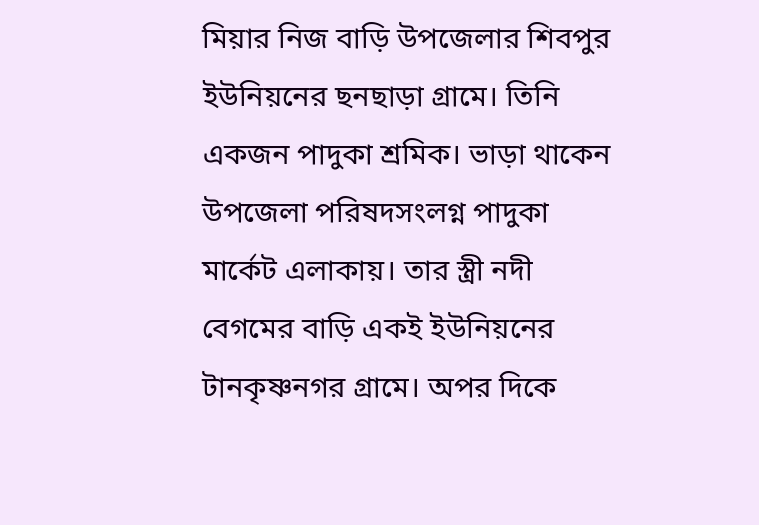মিয়ার নিজ বাড়ি উপজেলার শিবপুর ইউনিয়নের ছনছাড়া গ্রামে। তিনি একজন পাদুকা শ্রমিক। ভাড়া থাকেন উপজেলা পরিষদসংলগ্ন পাদুকা মার্কেট এলাকায়। তার স্ত্রী নদী বেগমের বাড়ি একই ইউনিয়নের টানকৃষ্ণনগর গ্রামে। অপর দিকে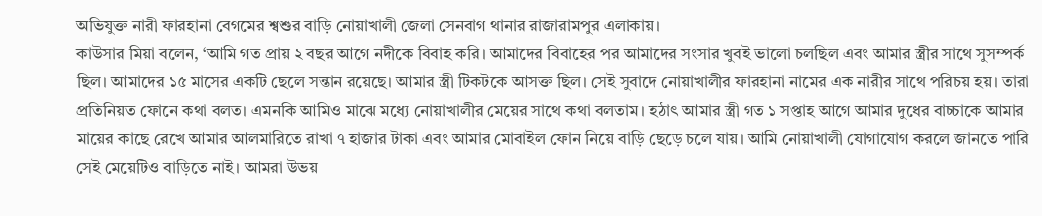অভিযুক্ত নারী ফারহানা বেগমের শ্বশুর বাড়ি নোয়াখালী জেলা সেনবাগ থানার রাজারামপুর এলাকায়।
কাউসার মিয়া বলেন, ‘আমি গত প্রায় ২ বছর আগে নদীকে বিবাহ করি। আমাদের বিবাহের পর আমাদের সংসার খুবই ভালো চলছিল এবং আমার স্ত্রীর সাথে সুসম্পর্ক ছিল। আমাদের ১৫ মাসের একটি ছেলে সন্তান রয়েছে। আমার স্ত্রী টিকটকে আসক্ত ছিল। সেই সুবাদে নোয়াখালীর ফারহানা নামের এক নারীর সাথে পরিচয় হয়। তারা প্রতিনিয়ত ফোনে কথা বলত। এমনকি আমিও মাঝে মধ্যে নোয়াখালীর মেয়ের সাথে কথা বলতাম। হঠাৎ আমার স্ত্রী গত ১ সপ্তাহ আগে আমার দুধের বাচ্চাকে আমার মায়ের কাছে রেখে আমার আলমারিতে রাখা ৭ হাজার টাকা এবং আমার মোবাইল ফোন নিয়ে বাড়ি ছেড়ে চলে যায়। আমি নোয়াখালী যোগাযোগ করলে জানতে পারি সেই মেয়েটিও বাড়িতে নাই। আমরা উভয়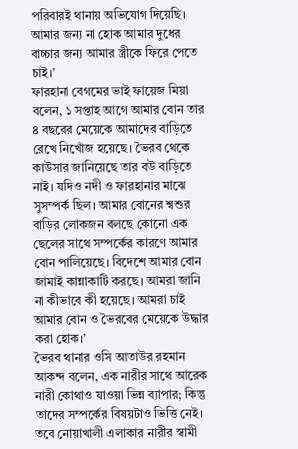পরিবারই থানায় অভিযোগ দিয়েছি। আমার জন্য না হোক আমার দুধের বাচ্চার জন্য আমার স্ত্রীকে ফিরে পেতে চাই।’
ফারহানা বেগমের ভাই ফায়েজ মিয়া বলেন, ১ সপ্তাহ আগে আমার বোন তার ৪ বছরের মেয়েকে আমাদের বাড়িতে রেখে নিখোঁজ হয়েছে। ভৈরব থেকে কাউসার জানিয়েছে তার বউ বাড়িতে নাই। যদিও নদী ও ফারহানার মাঝে সুসম্পর্ক ছিল। আমার বোনের শ্বশুর বাড়ির লোকজন বলছে কোনো এক ছেলের সাথে সম্পর্কের কারণে আমার বোন পালিয়েছে। বিদেশে আমার বোন জামাই কান্নাকাটি করছে। আমরা জানি না কীভাবে কী হয়েছে। আমরা চাই আমার বোন ও ভৈরবের মেয়েকে উদ্ধার করা হোক।’
ভৈরব থানার ওসি আতাউর রহমান আকন্দ বলেন, এক নারীর সাথে আরেক নারী কোথাও যাওয়া ভিন্ন ব্যাপার; কিন্তু তাদের সম্পর্কের বিষয়টাও ভিত্তি নেই। তবে নোয়াখালী এলাকার নারীর স্বামী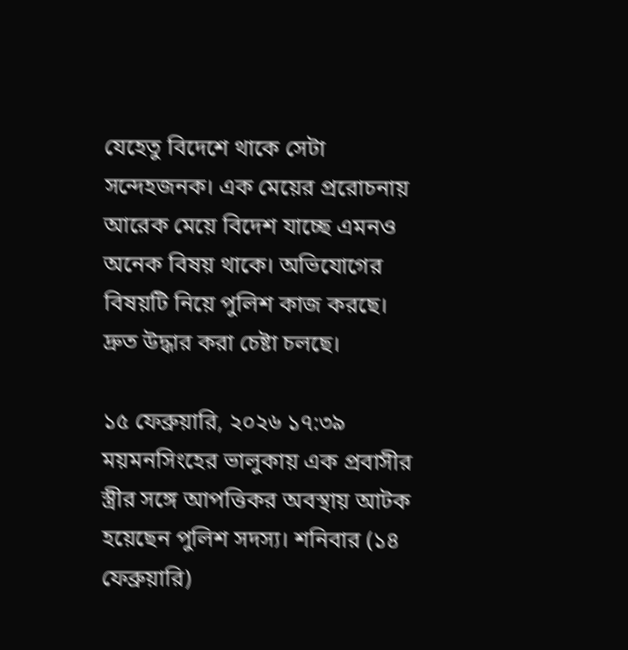যেহেতু বিদেশে থাকে সেটা সন্দেহজনক। এক মেয়ের প্ররোচনায় আরেক মেয়ে বিদেশ যাচ্ছে এমনও অনেক বিষয় থাকে। অভিযোগের বিষয়টি নিয়ে পুলিশ কাজ করছে। দ্রুত উদ্ধার করা চেষ্টা চলছে।

১৫ ফেব্রুয়ারি, ২০২৬ ১৭:৩৯
ময়মনসিংহের ভালুকায় এক প্রবাসীর স্ত্রীর সঙ্গে আপত্তিকর অবস্থায় আটক হয়েছেন পুলিশ সদস্য। শনিবার (১৪ ফেব্রুয়ারি)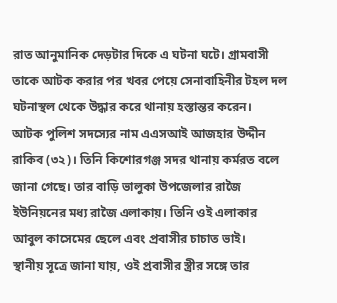রাত আনুমানিক দেড়টার দিকে এ ঘটনা ঘটে। গ্রামবাসী তাকে আটক করার পর খবর পেয়ে সেনাবাহিনীর টহল দল ঘটনাস্থল থেকে উদ্ধার করে থানায় হস্তান্তর করেন।
আটক পুলিশ সদস্যের নাম এএসআই আজহার উদ্দীন রাকিব (৩২)। তিনি কিশোরগঞ্জ সদর থানায় কর্মরত বলে জানা গেছে। তার বাড়ি ভালুকা উপজেলার রাজৈ ইউনিয়নের মধ্য রাজৈ এলাকায়। তিনি ওই এলাকার আবুল কাসেমের ছেলে এবং প্রবাসীর চাচাত ভাই।
স্থানীয় সূত্রে জানা যায়, ওই প্রবাসীর স্ত্রীর সঙ্গে তার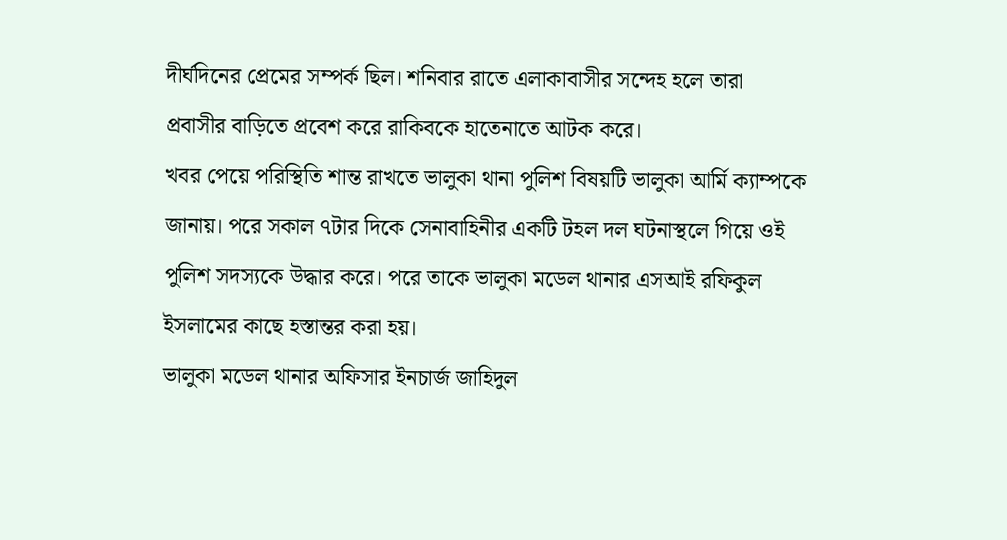দীর্ঘদিনের প্রেমের সম্পর্ক ছিল। শনিবার রাতে এলাকাবাসীর সন্দেহ হলে তারা প্রবাসীর বাড়িতে প্রবেশ করে রাকিবকে হাতেনাতে আটক করে।
খবর পেয়ে পরিস্থিতি শান্ত রাখতে ভালুকা থানা পুলিশ বিষয়টি ভালুকা আর্মি ক্যাম্পকে জানায়। পরে সকাল ৭টার দিকে সেনাবাহিনীর একটি টহল দল ঘটনাস্থলে গিয়ে ওই পুলিশ সদস্যকে উদ্ধার করে। পরে তাকে ভালুকা মডেল থানার এসআই রফিকুল ইসলামের কাছে হস্তান্তর করা হয়।
ভালুকা মডেল থানার অফিসার ইনচার্জ জাহিদুল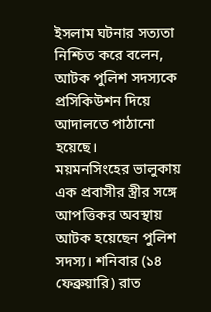ইসলাম ঘটনার সত্যতা নিশ্চিত করে বলেন, আটক পুলিশ সদস্যকে প্রসিকিউশন দিয়ে আদালতে পাঠানো হয়েছে।
ময়মনসিংহের ভালুকায় এক প্রবাসীর স্ত্রীর সঙ্গে আপত্তিকর অবস্থায় আটক হয়েছেন পুলিশ সদস্য। শনিবার (১৪ ফেব্রুয়ারি) রাত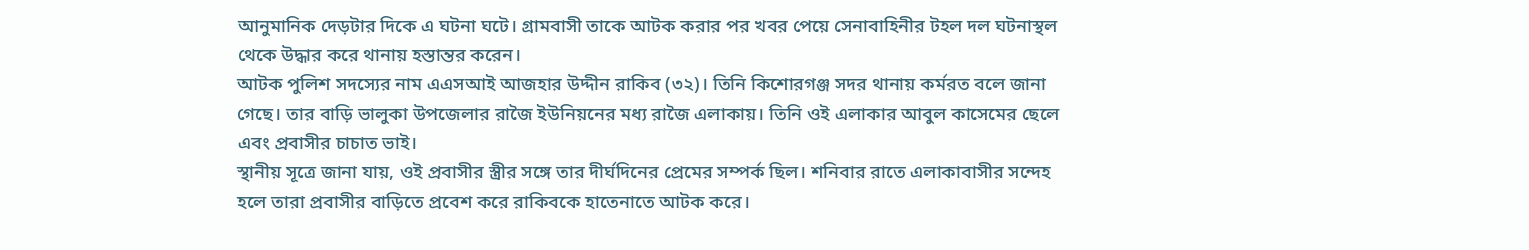আনুমানিক দেড়টার দিকে এ ঘটনা ঘটে। গ্রামবাসী তাকে আটক করার পর খবর পেয়ে সেনাবাহিনীর টহল দল ঘটনাস্থল থেকে উদ্ধার করে থানায় হস্তান্তর করেন।
আটক পুলিশ সদস্যের নাম এএসআই আজহার উদ্দীন রাকিব (৩২)। তিনি কিশোরগঞ্জ সদর থানায় কর্মরত বলে জানা গেছে। তার বাড়ি ভালুকা উপজেলার রাজৈ ইউনিয়নের মধ্য রাজৈ এলাকায়। তিনি ওই এলাকার আবুল কাসেমের ছেলে এবং প্রবাসীর চাচাত ভাই।
স্থানীয় সূত্রে জানা যায়, ওই প্রবাসীর স্ত্রীর সঙ্গে তার দীর্ঘদিনের প্রেমের সম্পর্ক ছিল। শনিবার রাতে এলাকাবাসীর সন্দেহ হলে তারা প্রবাসীর বাড়িতে প্রবেশ করে রাকিবকে হাতেনাতে আটক করে।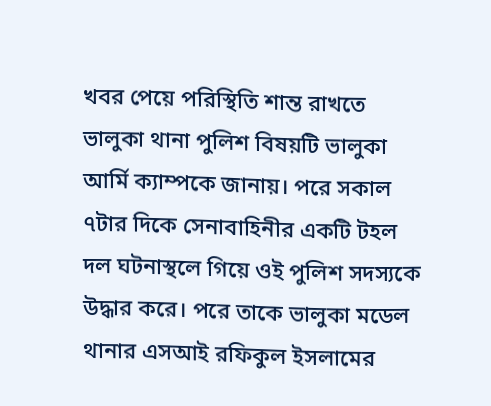খবর পেয়ে পরিস্থিতি শান্ত রাখতে ভালুকা থানা পুলিশ বিষয়টি ভালুকা আর্মি ক্যাম্পকে জানায়। পরে সকাল ৭টার দিকে সেনাবাহিনীর একটি টহল দল ঘটনাস্থলে গিয়ে ওই পুলিশ সদস্যকে উদ্ধার করে। পরে তাকে ভালুকা মডেল থানার এসআই রফিকুল ইসলামের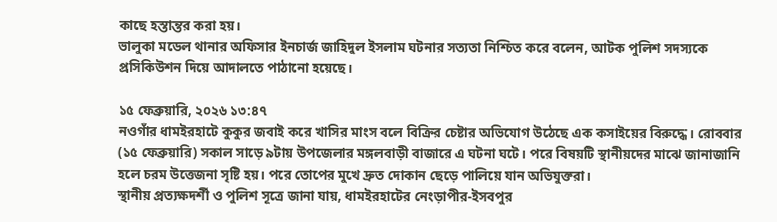কাছে হস্তান্তর করা হয়।
ভালুকা মডেল থানার অফিসার ইনচার্জ জাহিদুল ইসলাম ঘটনার সত্যতা নিশ্চিত করে বলেন, আটক পুলিশ সদস্যকে প্রসিকিউশন দিয়ে আদালতে পাঠানো হয়েছে।

১৫ ফেব্রুয়ারি, ২০২৬ ১৩:৪৭
নওগাঁর ধামইরহাটে কুকুর জবাই করে খাসির মাংস বলে বিক্রির চেষ্টার অভিযোগ উঠেছে এক কসাইয়ের বিরুদ্ধে। রোববার (১৫ ফেব্রুয়ারি) সকাল সাড়ে ৯টায় উপজেলার মঙ্গলবাড়ী বাজারে এ ঘটনা ঘটে। পরে বিষয়টি স্থানীয়দের মাঝে জানাজানি হলে চরম উত্তেজনা সৃষ্টি হয়। পরে তোপের মুখে দ্রুত দোকান ছেড়ে পালিয়ে যান অভিযুক্তরা।
স্থানীয় প্রত্যক্ষদর্শী ও পুলিশ সূত্রে জানা যায়, ধামইরহাটের নেংড়াপীর-ইসবপুর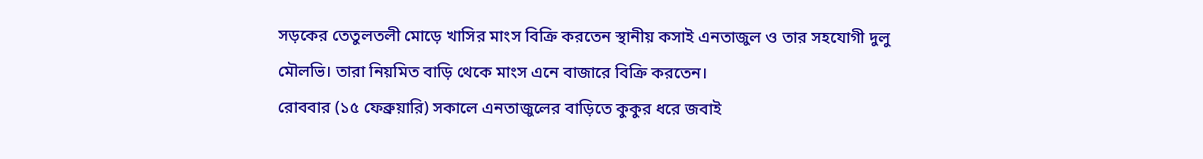সড়কের তেতুলতলী মোড়ে খাসির মাংস বিক্রি করতেন স্থানীয় কসাই এনতাজুল ও তার সহযোগী দুলু মৌলভি। তারা নিয়মিত বাড়ি থেকে মাংস এনে বাজারে বিক্রি করতেন।
রোববার (১৫ ফেব্রুয়ারি) সকালে এনতাজুলের বাড়িতে কুকুর ধরে জবাই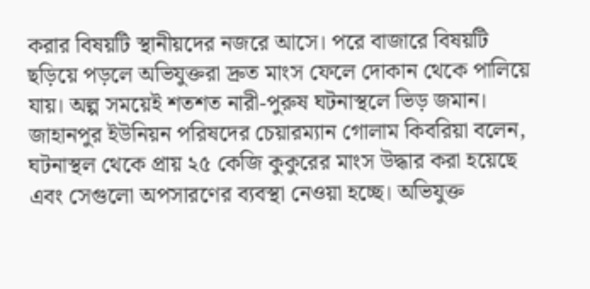করার বিষয়টি স্থানীয়দের নজরে আসে। পরে বাজারে বিষয়টি ছড়িয়ে পড়লে অভিযুক্তরা দ্রুত মাংস ফেলে দোকান থেকে পালিয়ে যায়। অল্প সময়েই শতশত নারী-পুরুষ ঘটনাস্থলে ভিড় জমান।
জাহানপুর ইউনিয়ন পরিষদের চেয়ারম্যান গোলাম কিবরিয়া বলেন, ঘটনাস্থল থেকে প্রায় ২৫ কেজি কুকুরের মাংস উদ্ধার করা হয়েছে এবং সেগুলো অপসারণের ব্যবস্থা নেওয়া হচ্ছে। অভিযুক্ত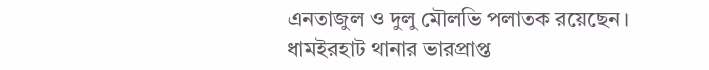এনতাজুল ও দুলু মৌলভি পলাতক রয়েছেন।
ধামইরহাট থানার ভারপ্রাপ্ত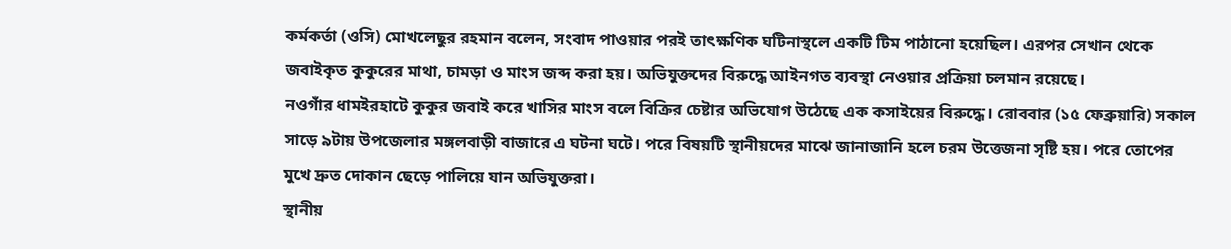কর্মকর্তা (ওসি) মোখলেছুর রহমান বলেন, সংবাদ পাওয়ার পরই তাৎক্ষণিক ঘটিনাস্থলে একটি টিম পাঠানো হয়েছিল। এরপর সেখান থেকে জবাইকৃত কুকুরের মাথা, চামড়া ও মাংস জব্দ করা হয়। অভিযুক্তদের বিরুদ্ধে আইনগত ব্যবস্থা নেওয়ার প্রক্রিয়া চলমান রয়েছে।
নওগাঁর ধামইরহাটে কুকুর জবাই করে খাসির মাংস বলে বিক্রির চেষ্টার অভিযোগ উঠেছে এক কসাইয়ের বিরুদ্ধে। রোববার (১৫ ফেব্রুয়ারি) সকাল সাড়ে ৯টায় উপজেলার মঙ্গলবাড়ী বাজারে এ ঘটনা ঘটে। পরে বিষয়টি স্থানীয়দের মাঝে জানাজানি হলে চরম উত্তেজনা সৃষ্টি হয়। পরে তোপের মুখে দ্রুত দোকান ছেড়ে পালিয়ে যান অভিযুক্তরা।
স্থানীয়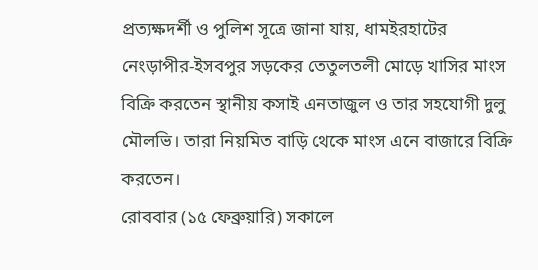প্রত্যক্ষদর্শী ও পুলিশ সূত্রে জানা যায়, ধামইরহাটের নেংড়াপীর-ইসবপুর সড়কের তেতুলতলী মোড়ে খাসির মাংস বিক্রি করতেন স্থানীয় কসাই এনতাজুল ও তার সহযোগী দুলু মৌলভি। তারা নিয়মিত বাড়ি থেকে মাংস এনে বাজারে বিক্রি করতেন।
রোববার (১৫ ফেব্রুয়ারি) সকালে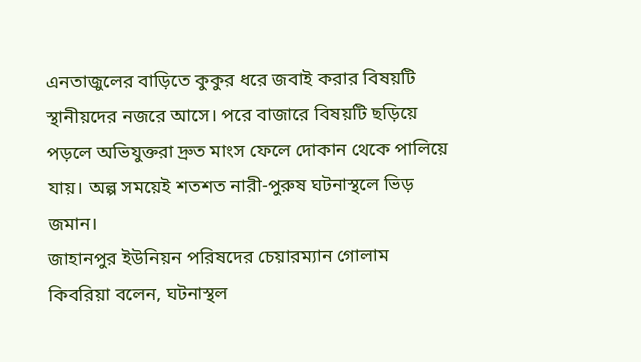এনতাজুলের বাড়িতে কুকুর ধরে জবাই করার বিষয়টি স্থানীয়দের নজরে আসে। পরে বাজারে বিষয়টি ছড়িয়ে পড়লে অভিযুক্তরা দ্রুত মাংস ফেলে দোকান থেকে পালিয়ে যায়। অল্প সময়েই শতশত নারী-পুরুষ ঘটনাস্থলে ভিড় জমান।
জাহানপুর ইউনিয়ন পরিষদের চেয়ারম্যান গোলাম কিবরিয়া বলেন, ঘটনাস্থল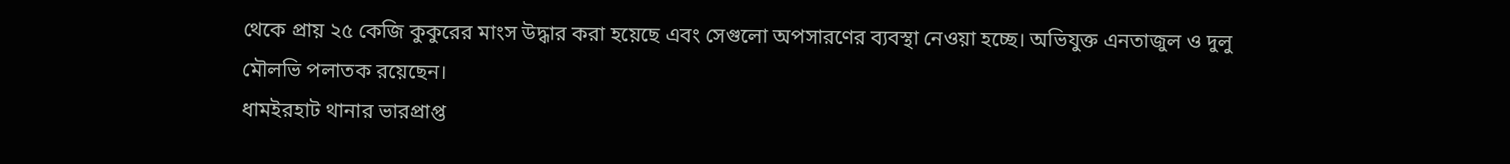থেকে প্রায় ২৫ কেজি কুকুরের মাংস উদ্ধার করা হয়েছে এবং সেগুলো অপসারণের ব্যবস্থা নেওয়া হচ্ছে। অভিযুক্ত এনতাজুল ও দুলু মৌলভি পলাতক রয়েছেন।
ধামইরহাট থানার ভারপ্রাপ্ত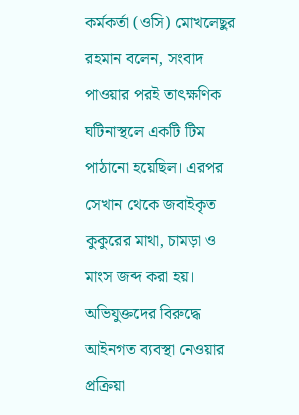কর্মকর্তা (ওসি) মোখলেছুর রহমান বলেন, সংবাদ পাওয়ার পরই তাৎক্ষণিক ঘটিনাস্থলে একটি টিম পাঠানো হয়েছিল। এরপর সেখান থেকে জবাইকৃত কুকুরের মাথা, চামড়া ও মাংস জব্দ করা হয়। অভিযুক্তদের বিরুদ্ধে আইনগত ব্যবস্থা নেওয়ার প্রক্রিয়া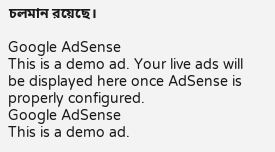চলমান রয়েছে।

Google AdSense
This is a demo ad. Your live ads will be displayed here once AdSense is properly configured.
Google AdSense
This is a demo ad.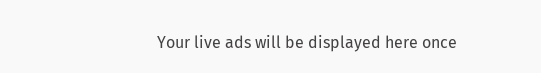Your live ads will be displayed here once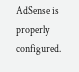AdSense is properly configured.